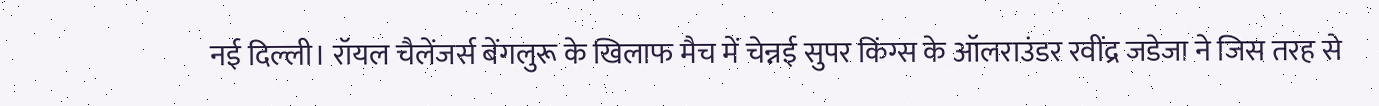नई दिल्ली। रॉयल चैलेंजर्स बेंगलुरू के खिलाफ मैच में चेन्नई सुपर किंग्स के ऑलराउंडर रवींद्र जडेजा ने जिस तरह से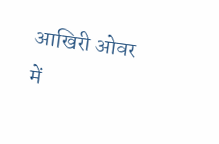आखिरी ओवर में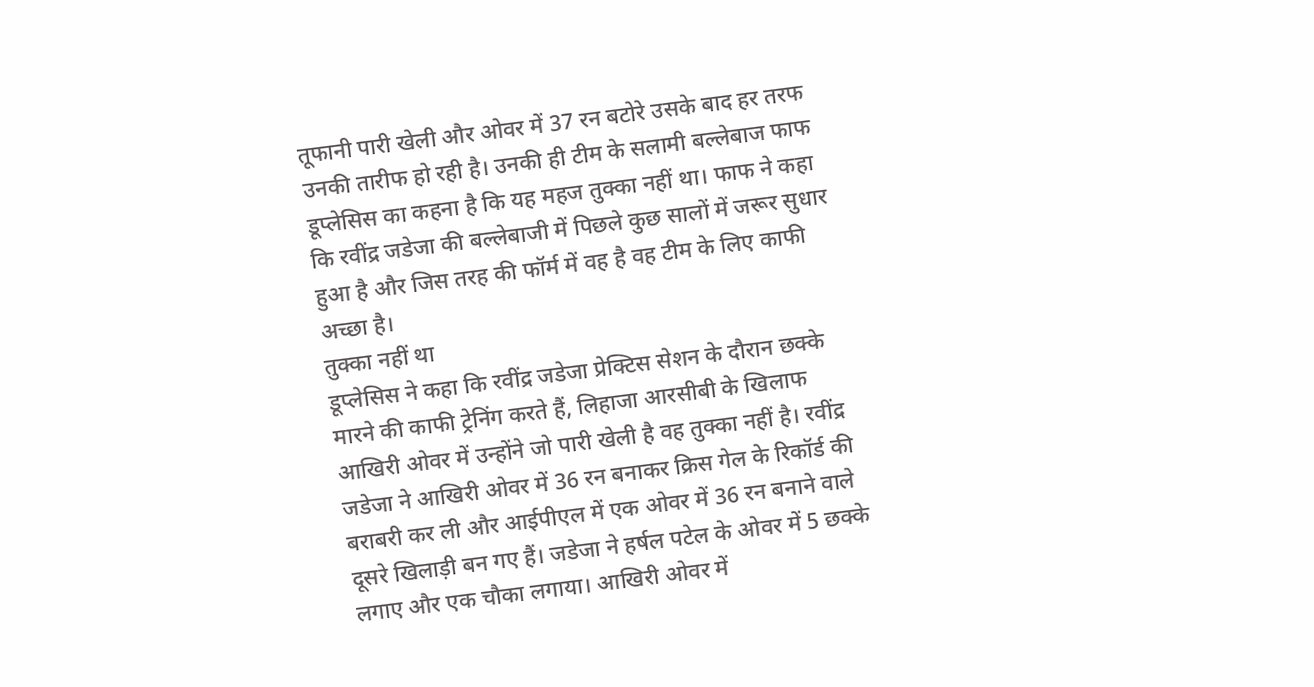तूफानी पारी खेली और ओवर में 37 रन बटोरे उसके बाद हर तरफ उनकी तारीफ हो रही है। उनकी ही टीम के सलामी बल्लेबाज फाफ डूप्लेसिस का कहना है कि यह महज तुक्का नहीं था। फाफ ने कहा कि रवींद्र जडेजा की बल्लेबाजी में पिछले कुछ सालों में जरूर सुधार हुआ है और जिस तरह की फॉर्म में वह है वह टीम के लिए काफी अच्छा है।
तुक्का नहीं था
डूप्लेसिस ने कहा कि रवींद्र जडेजा प्रेक्टिस सेशन के दौरान छक्के मारने की काफी ट्रेनिंग करते हैं, लिहाजा आरसीबी के खिलाफ आखिरी ओवर में उन्होंने जो पारी खेली है वह तुक्का नहीं है। रवींद्र जडेजा ने आखिरी ओवर में 36 रन बनाकर क्रिस गेल के रिकॉर्ड की बराबरी कर ली और आईपीएल में एक ओवर में 36 रन बनाने वाले दूसरे खिलाड़ी बन गए हैं। जडेजा ने हर्षल पटेल के ओवर में 5 छक्के लगाए और एक चौका लगाया। आखिरी ओवर में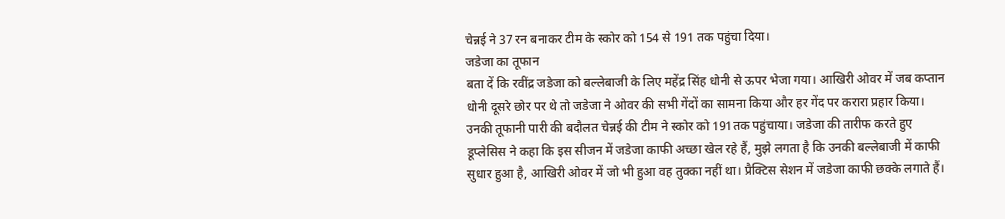चेन्नई ने 37 रन बनाकर टीम के स्कोर को 154 से 191 तक पहुंचा दिया।
जडेजा का तूफान
बता दें कि रवींद्र जडेजा को बल्लेबाजी के लिए महेंद्र सिंह धोनी से ऊपर भेजा गया। आखिरी ओवर में जब कप्तान धोनी दूसरे छोर पर थे तो जडेजा ने ओवर की सभी गेंदों का सामना किया और हर गेंद पर करारा प्रहार किया। उनकी तूफानी पारी की बदौलत चेन्नई की टीम ने स्कोर को 191तक पहुंचाया। जडेजा की तारीफ करते हुए डूप्लेसिस ने कहा कि इस सीजन में जडेजा काफी अच्छा खेल रहे हैं, मुझे लगता है कि उनकी बल्लेबाजी में काफी सुधार हुआ है, आखिरी ओवर में जो भी हुआ वह तुक्का नहीं था। प्रैक्टिस सेशन में जडेजा काफी छक्के लगाते हैं।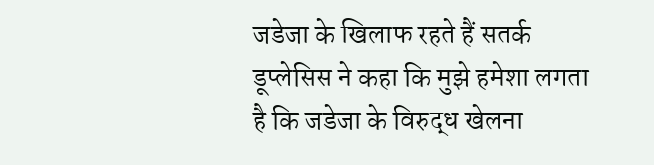जडेजा के खिलाफ रहते हैं सतर्क
डूप्लेसिस ने कहा कि मुझे हमेशा लगता है कि जडेजा के विरुद्ध खेलना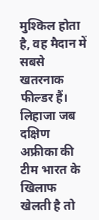मुश्किल होता है, वह मैदान में सबसे खतरनाक फील्डर हैं। लिहाजा जब दक्षिण अफ्रीका की टीम भारत के खिलाफ खेलती है तो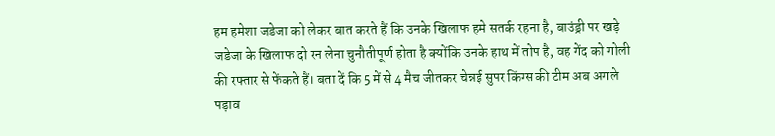हम हमेशा जडेजा को लेकर बात करते हैं कि उनके खिलाफ हमे सतर्क रहना है, बाउंड्री पर खड़े जडेजा के खिलाफ दो रन लेना चुनौतीपूर्ण होता है क्योंकि उनके हाथ में तोप है, वह गेंद को गोली की रफ्तार से फेंकते हैं। बता दें कि 5 में से 4 मैच जीतकर चेन्नई सुपर किंग्स की टीम अब अगले पड़ाव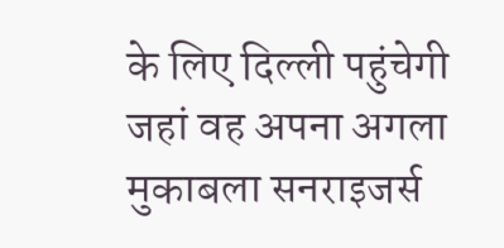के लिए दिल्ली पहुंचेगी जहां वह अपना अगला मुकाबला सनराइजर्स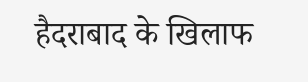हैदराबाद के खिलाफ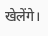खेलेंगे।